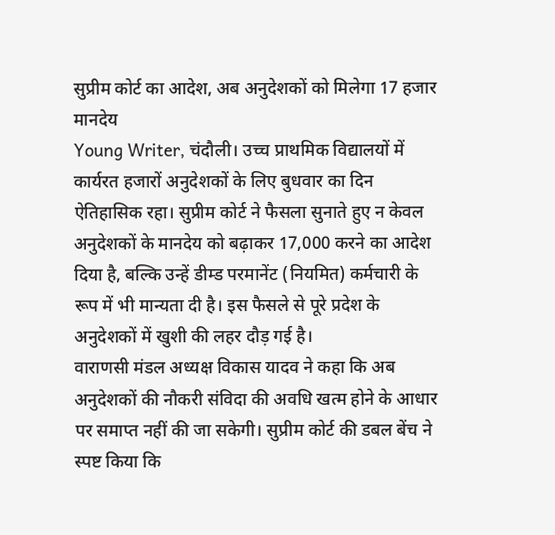सुप्रीम कोर्ट का आदेश, अब अनुदेशकों को मिलेगा 17 हजार मानदेय
Young Writer, चंदौली। उच्च प्राथमिक विद्यालयों में कार्यरत हजारों अनुदेशकों के लिए बुधवार का दिन ऐतिहासिक रहा। सुप्रीम कोर्ट ने फैसला सुनाते हुए न केवल अनुदेशकों के मानदेय को बढ़ाकर 17,000 करने का आदेश दिया है, बल्कि उन्हें डीम्ड परमानेंट (नियमित) कर्मचारी के रूप में भी मान्यता दी है। इस फैसले से पूरे प्रदेश के अनुदेशकों में खुशी की लहर दौड़ गई है।
वाराणसी मंडल अध्यक्ष विकास यादव ने कहा कि अब अनुदेशकों की नौकरी संविदा की अवधि खत्म होने के आधार पर समाप्त नहीं की जा सकेगी। सुप्रीम कोर्ट की डबल बेंच ने स्पष्ट किया कि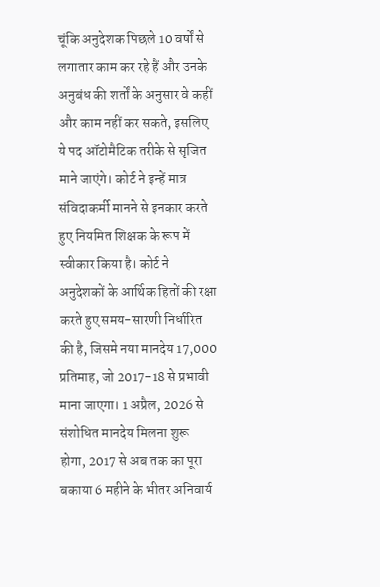चूंकि अनुदेशक पिछले 10 वर्षों से लगातार काम कर रहे हैं और उनके अनुबंध की शर्तों के अनुसार वे कहीं और काम नहीं कर सकते, इसलिए ये पद ऑटोमैटिक तरीके से सृजित माने जाएंगे। कोर्ट ने इन्हें मात्र संविदाकर्मी मानने से इनकार करते हुए नियमित शिक्षक के रूप में स्वीकार किया है। कोर्ट ने अनुदेशकों के आर्थिक हितों की रक्षा करते हुए समय-सारणी निर्धारित की है, जिसमे नया मानदेय 17,000 प्रतिमाह, जो 2017-18 से प्रभावी माना जाएगा। 1 अप्रैल, 2026 से संशोधित मानदेय मिलना शुरू होगा, 2017 से अब तक का पूरा बकाया 6 महीने के भीतर अनिवार्य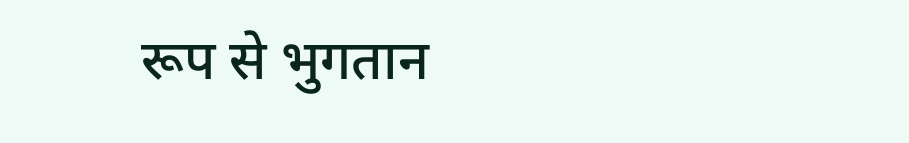रूप से भुगतान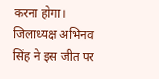करना होगा। जिलाध्यक्ष अभिनव सिंह ने इस जीत पर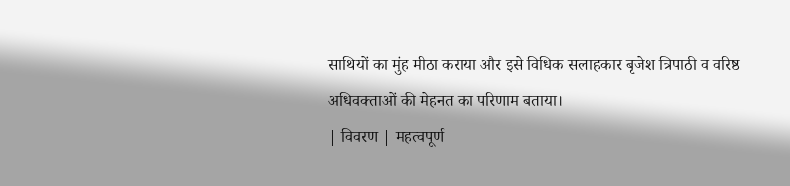साथियों का मुंह मीठा कराया और इसे विधिक सलाहकार बृजेश त्रिपाठी व वरिष्ठ अधिवक्ताओं की मेहनत का परिणाम बताया।
| विवरण | महत्वपूर्ण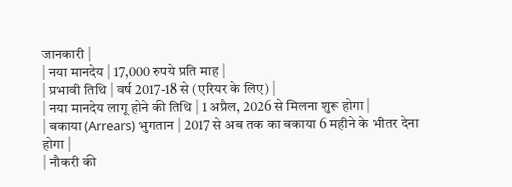जानकारी |
| नया मानदेय | 17,000 रुपये प्रति माह |
| प्रभावी तिथि | वर्ष 2017-18 से (एरियर के लिए) |
| नया मानदेय लागू होने की तिथि | 1 अप्रैल, 2026 से मिलना शुरू होगा |
| बकाया (Arrears) भुगतान | 2017 से अब तक का बकाया 6 महीने के भीतर देना होगा |
| नौकरी की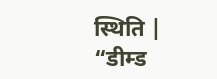स्थिति | “डीम्ड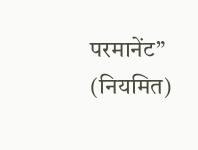परमानेंट” (नियमित)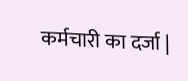कर्मचारी का दर्जा |